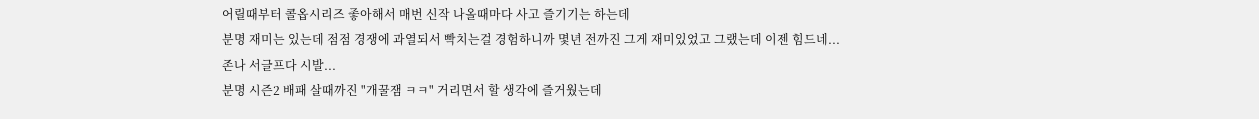어릴때부터 콜옵시리즈 좋아해서 매번 신작 나올때마다 사고 즐기기는 하는데
분명 재미는 있는데 점점 경쟁에 과열되서 빡치는걸 경험하니까 몇년 전까진 그게 재미있었고 그랬는데 이젠 힘드네...
존나 서글프다 시발...
분명 시즌2 배패 살때까진 "개꿀잼 ㅋㅋ" 거리면서 할 생각에 즐거웠는데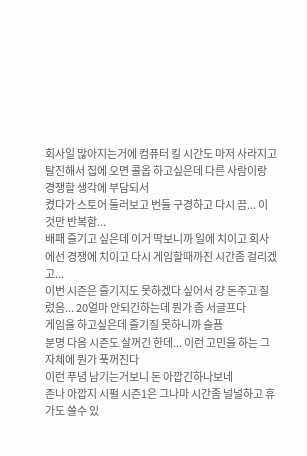회사일 많아지는거에 컴퓨터 킬 시간도 마저 사라지고 탈진해서 집에 오면 콜옵 하고싶은데 다른 사람이랑 경쟁할 생각에 부담되서
켰다가 스토어 둘러보고 번들 구경하고 다시 끔... 이것만 반복함...
배패 즐기고 싶은데 이거 딱보니까 일에 치이고 회사에선 경쟁에 치이고 다시 게임할때까진 시간좀 걸리겠고...
이번 시즌은 즐기지도 못하겠다 싶어서 걍 돈주고 질렀음... 20얼마 안되긴하는데 뭔가 좀 서글프다
게임을 하고싶은데 즐기질 못하니까 슬픔
분명 다음 시즌도 살꺼긴 한데... 이런 고민을 하는 그자체에 뭔가 푹꺼진다
이런 푸념 남기는거보니 돈 아깝긴하나보네
존나 아깝지 시펄 시즌1은 그나마 시간좀 널널하고 휴가도 쓸수 있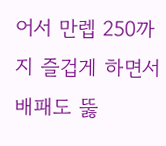어서 만렙 250까지 즐겁게 하면서 배패도 뚫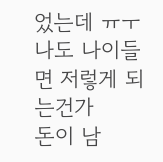었는데 ㅠㅜ
나도 나이들면 저렇게 되는건가
돈이 남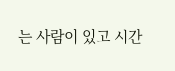는 사람이 있고 시간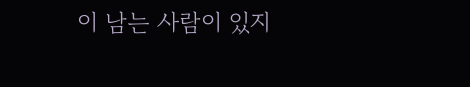이 남는 사람이 있지